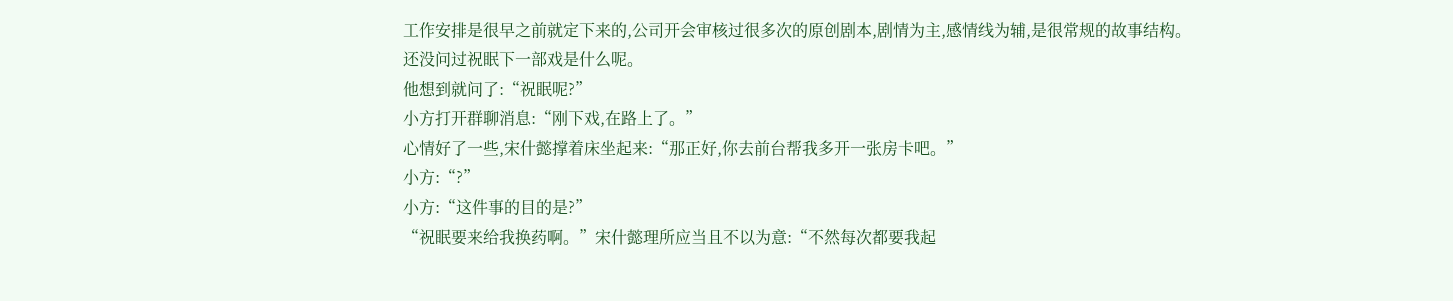工作安排是很早之前就定下来的,公司开会审核过很多次的原创剧本,剧情为主,感情线为辅,是很常规的故事结构。
还没问过祝眠下一部戏是什么呢。
他想到就问了:“祝眠呢?”
小方打开群聊消息:“刚下戏,在路上了。”
心情好了一些,宋什懿撑着床坐起来:“那正好,你去前台帮我多开一张房卡吧。”
小方:“?”
小方:“这件事的目的是?”
“祝眠要来给我换药啊。”宋什懿理所应当且不以为意:“不然每次都要我起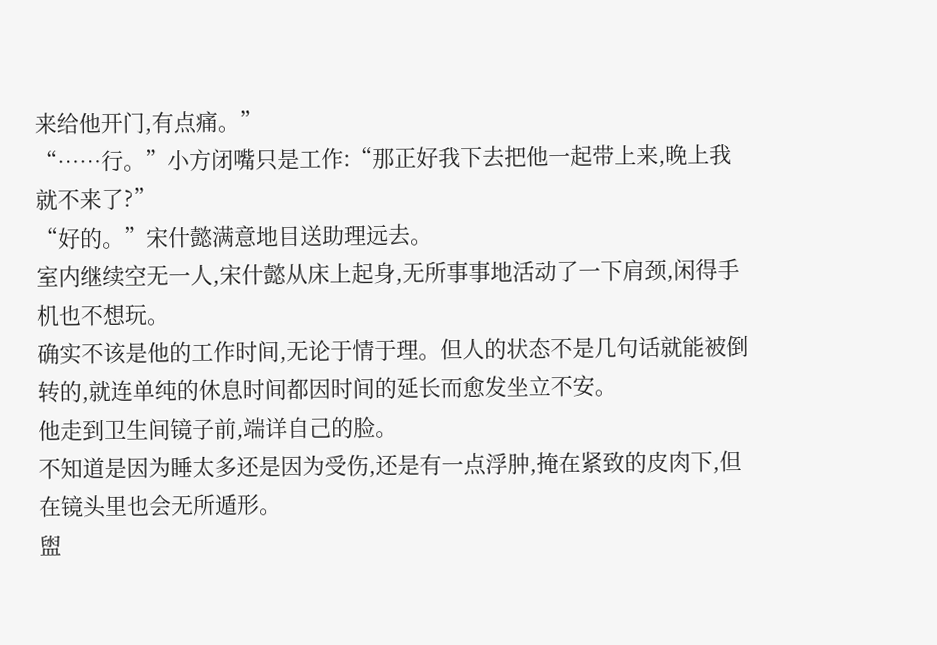来给他开门,有点痛。”
“……行。”小方闭嘴只是工作:“那正好我下去把他一起带上来,晚上我就不来了?”
“好的。”宋什懿满意地目送助理远去。
室内继续空无一人,宋什懿从床上起身,无所事事地活动了一下肩颈,闲得手机也不想玩。
确实不该是他的工作时间,无论于情于理。但人的状态不是几句话就能被倒转的,就连单纯的休息时间都因时间的延长而愈发坐立不安。
他走到卫生间镜子前,端详自己的脸。
不知道是因为睡太多还是因为受伤,还是有一点浮肿,掩在紧致的皮肉下,但在镜头里也会无所遁形。
盥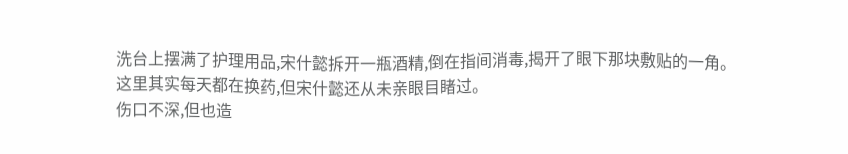洗台上摆满了护理用品,宋什懿拆开一瓶酒精,倒在指间消毒,揭开了眼下那块敷贴的一角。
这里其实每天都在换药,但宋什懿还从未亲眼目睹过。
伤口不深,但也造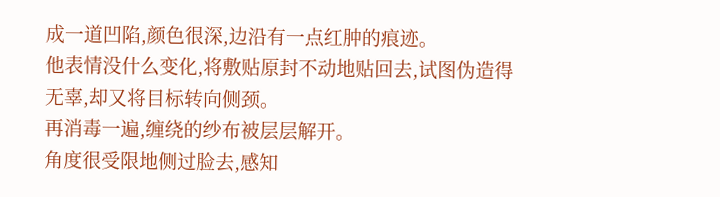成一道凹陷,颜色很深,边沿有一点红肿的痕迹。
他表情没什么变化,将敷贴原封不动地贴回去,试图伪造得无辜,却又将目标转向侧颈。
再消毒一遍,缠绕的纱布被层层解开。
角度很受限地侧过脸去,感知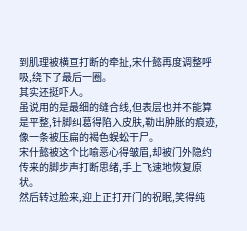到肌理被横亘打断的牵扯,宋什懿再度调整呼吸,绕下了最后一圈。
其实还挺吓人。
虽说用的是最细的缝合线,但表层也并不能算是平整,针脚纠葛得陷入皮肤,勒出肿胀的痕迹,像一条被压扁的褐色蜈蚣干尸。
宋什懿被这个比喻恶心得皱眉,却被门外隐约传来的脚步声打断思绪,手上飞速地恢复原状。
然后转过脸来,迎上正打开门的祝眠,笑得纯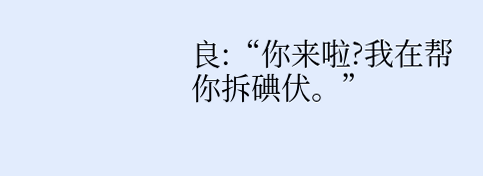良:“你来啦?我在帮你拆碘伏。”